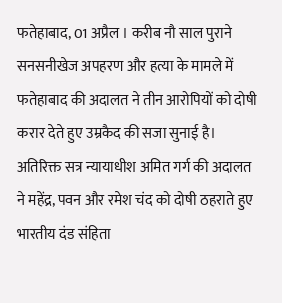फतेहाबाद, 01 अप्रैल । करीब नौ साल पुराने सनसनीखेज अपहरण और हत्या के मामले में फतेहाबाद की अदालत ने तीन आरोपियों को दोषी करार देते हुए उम्रकैद की सजा सुनाई है। अतिरिक्त सत्र न्यायाधीश अमित गर्ग की अदालत ने महेंद्र, पवन और रमेश चंद को दोषी ठहराते हुए भारतीय दंड संहिता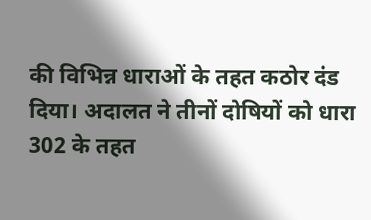की विभिन्न धाराओं के तहत कठोर दंड दिया। अदालत ने तीनों दोषियों को धारा 302 के तहत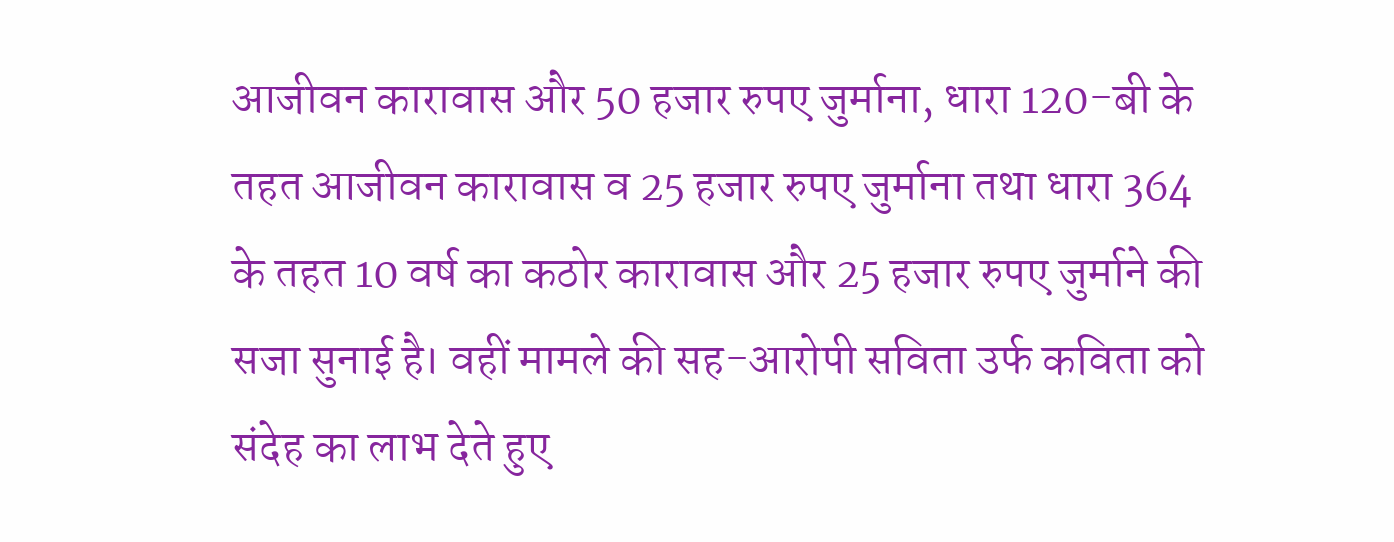आजीवन कारावास और 50 हजार रुपए जुर्माना, धारा 120-बी के तहत आजीवन कारावास व 25 हजार रुपए जुर्माना तथा धारा 364 के तहत 10 वर्ष का कठोर कारावास और 25 हजार रुपए जुर्माने की सजा सुनाई है। वहीं मामले की सह-आरोपी सविता उर्फ कविता को संदेह का लाभ देते हुए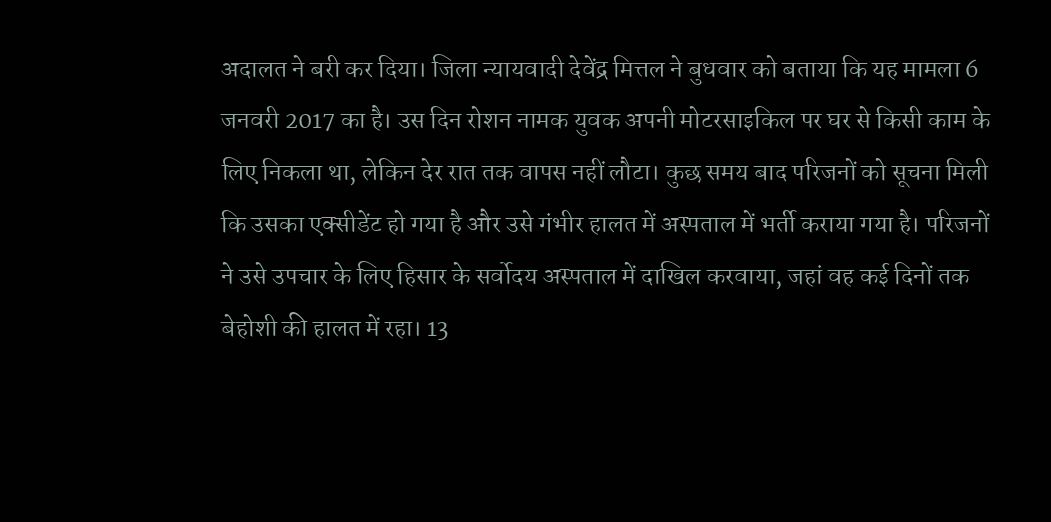अदालत ने बरी कर दिया। जिला न्यायवादी देवेंद्र मित्तल ने बुधवार को बताया कि यह मामला 6 जनवरी 2017 का है। उस दिन रोशन नामक युवक अपनी मोटरसाइकिल पर घर से किसी काम के लिए निकला था, लेकिन देर रात तक वापस नहीं लौटा। कुछ समय बाद परिजनों को सूचना मिली कि उसका एक्सीडेंट हो गया है और उसे गंभीर हालत में अस्पताल में भर्ती कराया गया है। परिजनों ने उसे उपचार के लिए हिसार के सर्वोदय अस्पताल में दाखिल करवाया, जहां वह कई दिनों तक बेहोशी की हालत में रहा। 13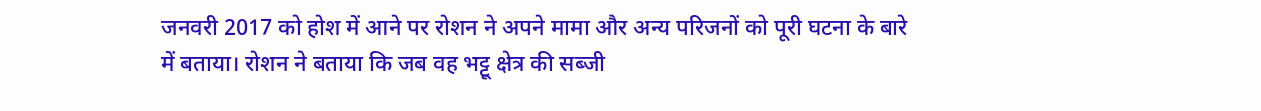जनवरी 2017 को होश में आने पर रोशन ने अपने मामा और अन्य परिजनों को पूरी घटना के बारे में बताया। रोशन ने बताया कि जब वह भट्टू क्षेत्र की सब्जी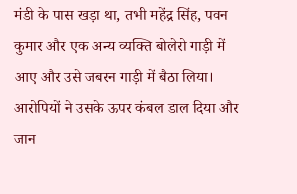मंडी के पास खड़ा था, तभी महेंद्र सिंह, पवन कुमार और एक अन्य व्यक्ति बोलेरो गाड़ी में आए और उसे जबरन गाड़ी में बैठा लिया। आरोपियों ने उसके ऊपर कंबल डाल दिया और जान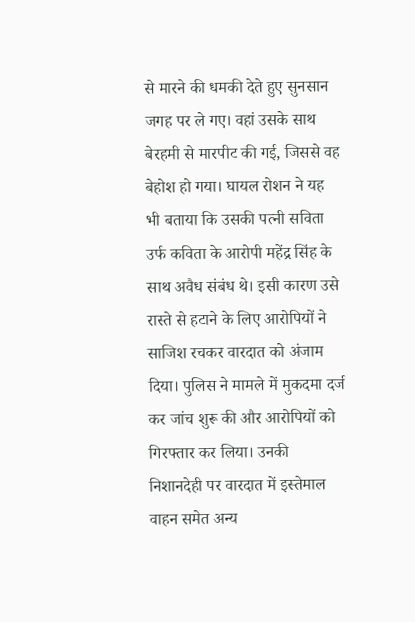से मारने की धमकी देते हुए सुनसान जगह पर ले गए। वहां उसके साथ बेरहमी से मारपीट की गई, जिससे वह बेहोश हो गया। घायल रोशन ने यह भी बताया कि उसकी पत्नी सविता उर्फ कविता के आरोपी महेंद्र सिंह के साथ अवैध संबंध थे। इसी कारण उसे रास्ते से हटाने के लिए आरोपियों ने साजिश रचकर वारदात को अंजाम दिया। पुलिस ने मामले में मुकदमा दर्ज कर जांच शुरू की और आरोपियों को गिरफ्तार कर लिया। उनकी निशानदेही पर वारदात में इस्तेमाल वाहन समेत अन्य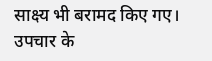साक्ष्य भी बरामद किए गए। उपचार के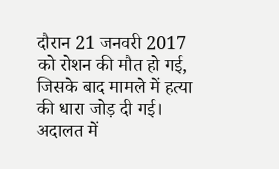दौरान 21 जनवरी 2017 को रोशन की मौत हो गई, जिसके बाद मामले में हत्या की धारा जोड़ दी गई। अदालत में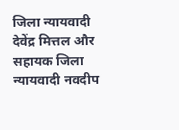जिला न्यायवादी देवेंद्र मित्तल और सहायक जिला न्यायवादी नवदीप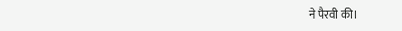ने पैरवी की।